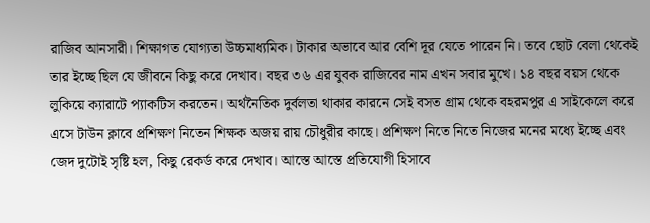রাজিব আনসারী। শিক্ষাগত যোগ্যতা উচ্চমাধ্যমিক। টাকার অভাবে আর বেশি দূর যেতে পারেন নি। তবে ছোট বেলা থেকেই তার ইচ্ছে ছিল যে জীবনে কিছু করে দেখাব। বছর ৩৬ এর যুবক রাজিবের নাম এখন সবার মুখে। ১৪ বছর বয়স থেকে লুকিয়ে ক্যারাটে প্যাকটিস করতেন। অর্থনৈতিক দুর্বলতা থাকার কারনে সেই বসত গ্রাম থেকে বহরমপুর এ সাইকেলে করে এসে টাউন ক্লাবে প্রশিক্ষণ নিতেন শিক্ষক অজয় রায় চৌধুরীর কাছে। প্রশিক্ষণ নিতে নিতে নিজের মনের মধ্যে ইচ্ছে এবং জেদ দুটোই সৃষ্টি হল, কিছু রেকর্ড করে দেখাব। আস্তে আস্তে প্রতিযোগী হিসাবে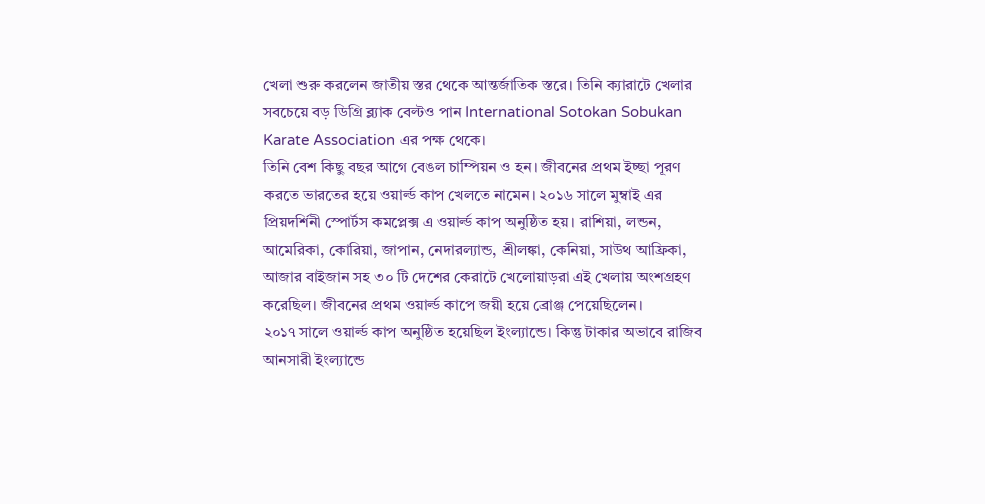খেলা শুরু করলেন জাতীয় স্তর থেকে আন্তর্জাতিক স্তরে। তিনি ক্যারাটে খেলার সবচেয়ে বড় ডিগ্রি ব্ল্যাক বেল্টও পান International Sotokan Sobukan Karate Association এর পক্ষ থেকে।
তিনি বেশ কিছু বছর আগে বেঙল চাম্পিয়ন ও হন। জীবনের প্রথম ইচ্ছা পূরণ করতে ভারতের হয়ে ওয়ার্ল্ড কাপ খেলতে নামেন। ২০১৬ সালে মুম্বাই এর প্রিয়দর্শিনী স্পোর্টস কমপ্লেক্স এ ওয়ার্ল্ড কাপ অনুষ্ঠিত হয়। রাশিয়া, লন্ডন, আমেরিকা, কোরিয়া, জাপান, নেদারল্যান্ড, শ্রীলঙ্কা, কেনিয়া, সাউথ আফ্রিকা, আজার বাইজান সহ ৩০ টি দেশের কেরাটে খেলোয়াড়রা এই খেলায় অংশগ্রহণ করেছিল। জীবনের প্রথম ওয়ার্ল্ড কাপে জয়ী হয়ে ব্রোঞ্জ পেয়েছিলেন।
২০১৭ সালে ওয়ার্ল্ড কাপ অনুষ্ঠিত হয়েছিল ইংল্যান্ডে। কিন্তু টাকার অভাবে রাজিব আনসারী ইংল্যান্ডে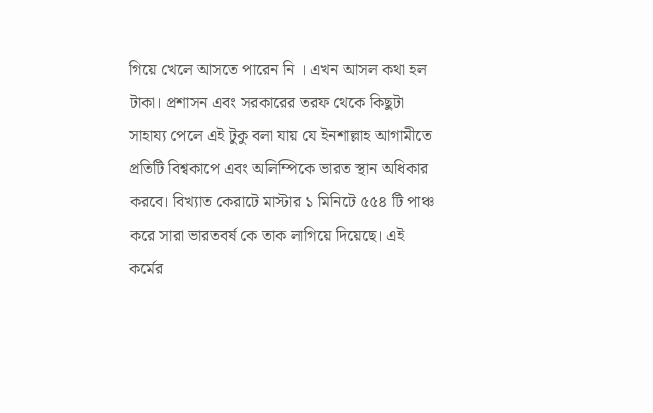গিয়ে খেলে আসতে পারেন নি । এখন আসল কথা হল টাকা। প্রশাসন এবং সরকারের তরফ থেকে কিছুটা সাহায্য পেলে এই টুকু বলা যায় যে ইনশাল্লাহ আগামীতে প্রতিটি বিশ্বকাপে এবং অলিম্পিকে ভারত স্থান অধিকার করবে। বিখ্যাত কেরাটে মাস্টার ১ মিনিটে ৫৫৪ টি পাঞ্চ করে সারা ভারতবর্ষ কে তাক লাগিয়ে দিয়েছে। এই কর্মের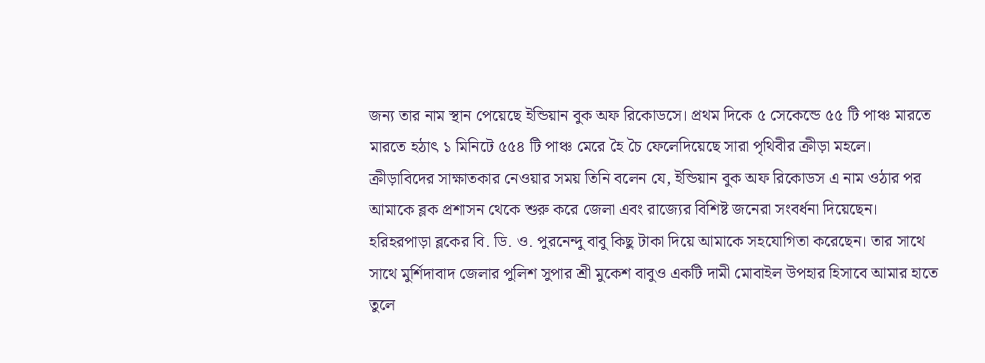জন্য তার নাম স্থান পেয়েছে ইন্ডিয়ান বুক অফ রিকোডসে। প্রথম দিকে ৫ সেকেন্ডে ৫৫ টি পাঞ্চ মারতে মারতে হঠাৎ ১ মিনিটে ৫৫৪ টি পাঞ্চ মেরে হৈ চৈ ফেলেদিয়েছে সারা পৃথিবীর ক্রীড়া মহলে। ক্রীড়াবিদের সাক্ষাতকার নেওয়ার সময় তিনি বলেন যে, ইন্ডিয়ান বুক অফ রিকোডস এ নাম ওঠার পর আমাকে ব্লক প্রশাসন থেকে শুরু করে জেলা এবং রাজ্যের বিশিষ্ট জনেরা সংবর্ধনা দিয়েছেন। হরিহরপাড়া ব্লকের বি. ডি. ও. পুরনেন্দু বাবু কিছু টাকা দিয়ে আমাকে সহযোগিতা করেছেন। তার সাথে সাথে মুর্শিদাবাদ জেলার পুলিশ সুপার শ্রী মুকেশ বাবুও একটি দামী মোবাইল উপহার হিসাবে আমার হাতে তুলে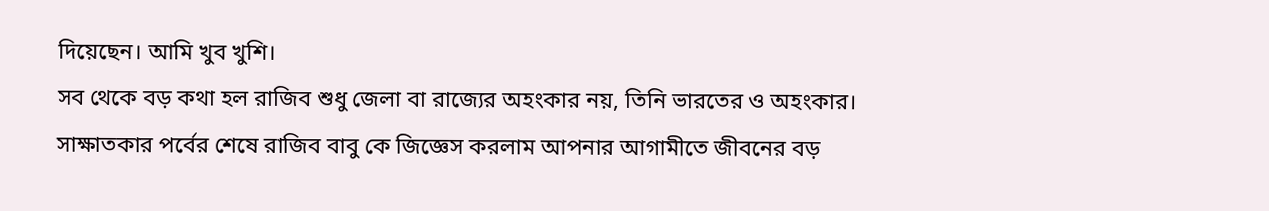দিয়েছেন। আমি খুব খুশি।
সব থেকে বড় কথা হল রাজিব শুধু জেলা বা রাজ্যের অহংকার নয়, তিনি ভারতের ও অহংকার।
সাক্ষাতকার পর্বের শেষে রাজিব বাবু কে জিজ্ঞেস করলাম আপনার আগামীতে জীবনের বড়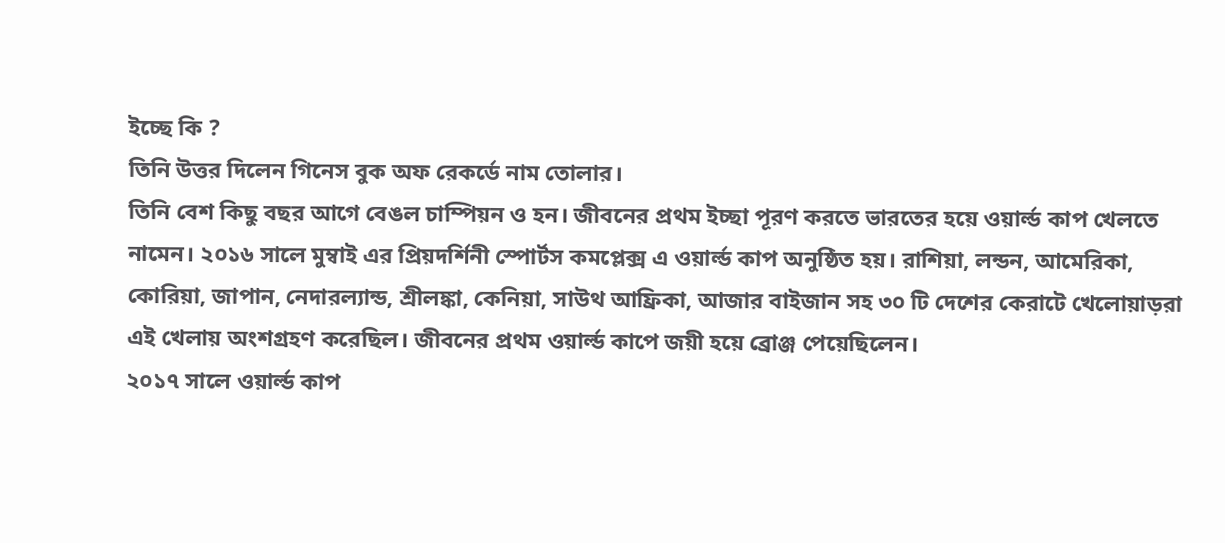ইচ্ছে কি ?
তিনি উত্তর দিলেন গিনেস বুক অফ রেকর্ডে নাম তোলার।
তিনি বেশ কিছু বছর আগে বেঙল চাম্পিয়ন ও হন। জীবনের প্রথম ইচ্ছা পূরণ করতে ভারতের হয়ে ওয়ার্ল্ড কাপ খেলতে নামেন। ২০১৬ সালে মুম্বাই এর প্রিয়দর্শিনী স্পোর্টস কমপ্লেক্স এ ওয়ার্ল্ড কাপ অনুষ্ঠিত হয়। রাশিয়া, লন্ডন, আমেরিকা, কোরিয়া, জাপান, নেদারল্যান্ড, শ্রীলঙ্কা, কেনিয়া, সাউথ আফ্রিকা, আজার বাইজান সহ ৩০ টি দেশের কেরাটে খেলোয়াড়রা এই খেলায় অংশগ্রহণ করেছিল। জীবনের প্রথম ওয়ার্ল্ড কাপে জয়ী হয়ে ব্রোঞ্জ পেয়েছিলেন।
২০১৭ সালে ওয়ার্ল্ড কাপ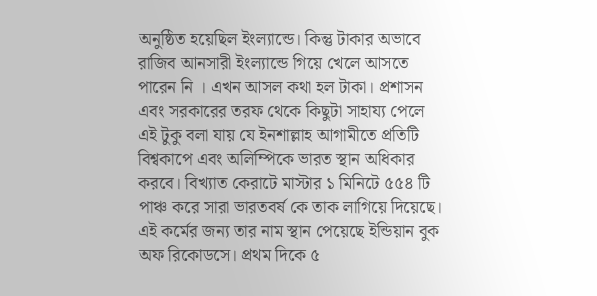অনুষ্ঠিত হয়েছিল ইংল্যান্ডে। কিন্তু টাকার অভাবে রাজিব আনসারী ইংল্যান্ডে গিয়ে খেলে আসতে পারেন নি । এখন আসল কথা হল টাকা। প্রশাসন এবং সরকারের তরফ থেকে কিছুটা সাহায্য পেলে এই টুকু বলা যায় যে ইনশাল্লাহ আগামীতে প্রতিটি বিশ্বকাপে এবং অলিম্পিকে ভারত স্থান অধিকার করবে। বিখ্যাত কেরাটে মাস্টার ১ মিনিটে ৫৫৪ টি পাঞ্চ করে সারা ভারতবর্ষ কে তাক লাগিয়ে দিয়েছে। এই কর্মের জন্য তার নাম স্থান পেয়েছে ইন্ডিয়ান বুক অফ রিকোডসে। প্রথম দিকে ৫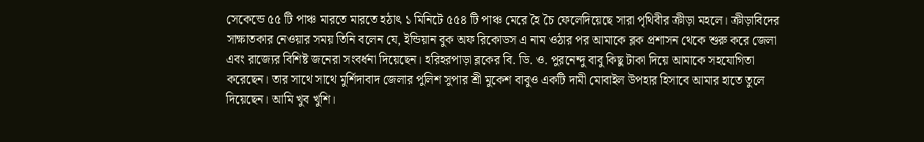সেকেন্ডে ৫৫ টি পাঞ্চ মারতে মারতে হঠাৎ ১ মিনিটে ৫৫৪ টি পাঞ্চ মেরে হৈ চৈ ফেলেদিয়েছে সারা পৃথিবীর ক্রীড়া মহলে। ক্রীড়াবিদের সাক্ষাতকার নেওয়ার সময় তিনি বলেন যে, ইন্ডিয়ান বুক অফ রিকোডস এ নাম ওঠার পর আমাকে ব্লক প্রশাসন থেকে শুরু করে জেলা এবং রাজ্যের বিশিষ্ট জনেরা সংবর্ধনা দিয়েছেন। হরিহরপাড়া ব্লকের বি. ডি. ও. পুরনেন্দু বাবু কিছু টাকা দিয়ে আমাকে সহযোগিতা করেছেন। তার সাথে সাথে মুর্শিদাবাদ জেলার পুলিশ সুপার শ্রী মুকেশ বাবুও একটি দামী মোবাইল উপহার হিসাবে আমার হাতে তুলে দিয়েছেন। আমি খুব খুশি।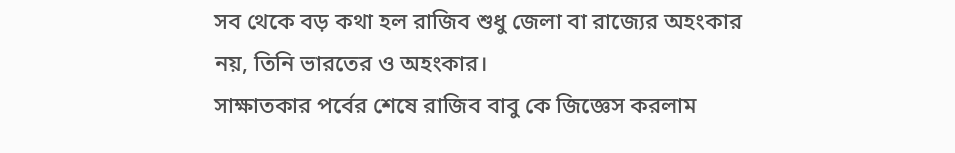সব থেকে বড় কথা হল রাজিব শুধু জেলা বা রাজ্যের অহংকার নয়, তিনি ভারতের ও অহংকার।
সাক্ষাতকার পর্বের শেষে রাজিব বাবু কে জিজ্ঞেস করলাম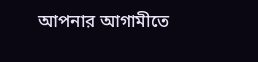আপনার আগামীতে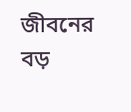জীবনের বড়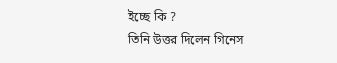ইচ্ছে কি ?
তিনি উত্তর দিলেন গিনেস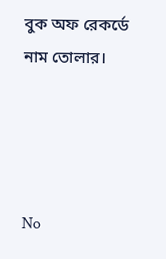বুক অফ রেকর্ডে নাম তোলার।




No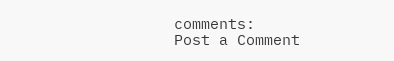comments:
Post a Comment